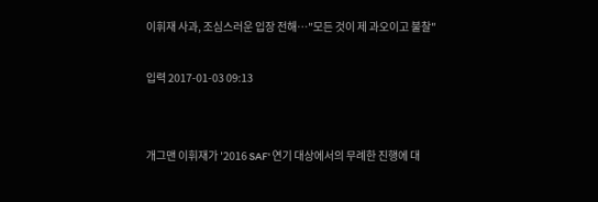이휘재 사과, 조심스러운 입장 전해…"모든 것이 제 과오이고 불찰"

입력 2017-01-03 09:13


개그맨 이휘재가 '2016 SAF' 연기 대상에서의 무례한 진행에 대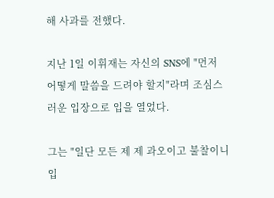해 사과를 전했다.

지난 1일 이휘재는 자신의 SNS에 "먼저 어떻게 말씀을 드려야 할지"라며 조심스러운 입장으로 입을 열었다.

그는 "일단 모든 제 제 과오이고 불찰이니 입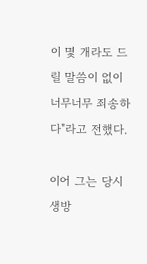이 몇 개라도 드릴 말씀이 없이 너무너무 죄송하다"라고 전했다.

이어 그는 당시 생방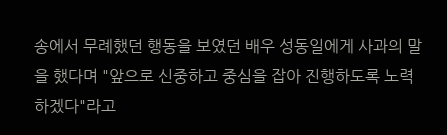송에서 무례했던 행동을 보였던 배우 성동일에게 사과의 말을 했다며 "앞으로 신중하고 중심을 잡아 진행하도록 노력하겠다"라고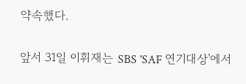약속했다.

앞서 31일 이휘재는 SBS 'SAF 연기대상'에서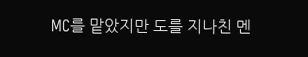MC를 맡았지만 도를 지나친 멘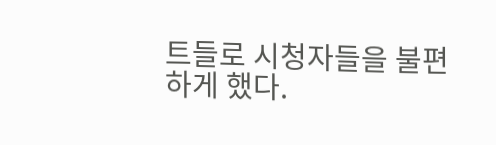트들로 시청자들을 불편하게 했다.